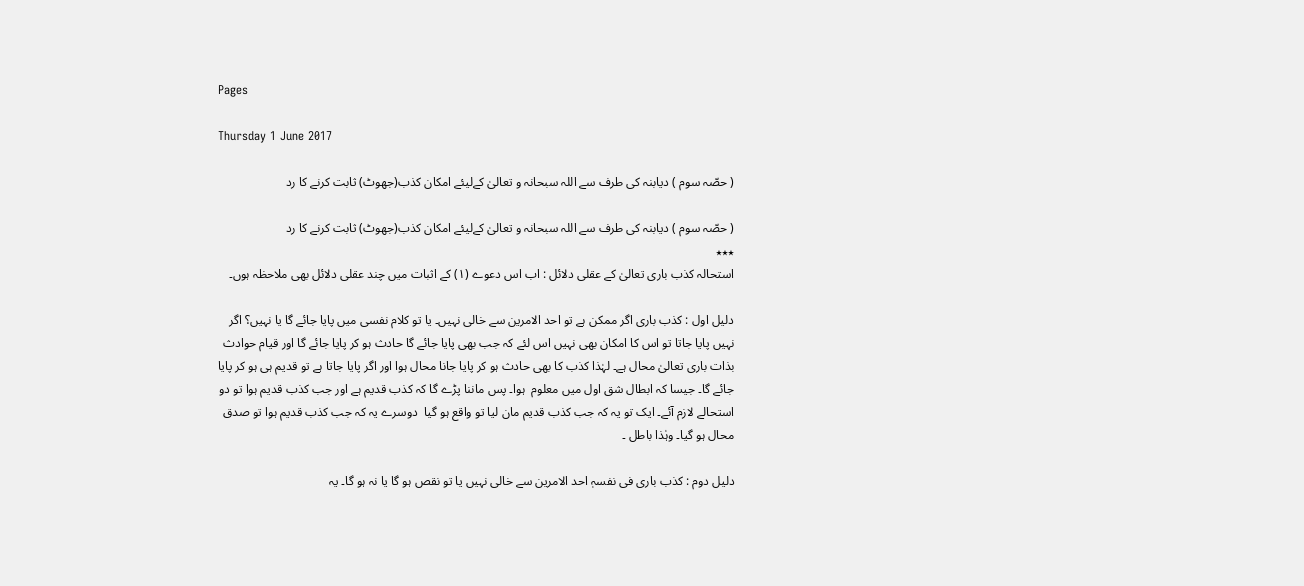Pages

Thursday 1 June 2017

( حصّہ سوم ) دیابنہ کی طرف سے اللہ سبحانہ و تعالیٰ کےلیئے امکان کذب(جھوٹ) ثابت کرنے کا رد

( حصّہ سوم ) دیابنہ کی طرف سے اللہ سبحانہ و تعالیٰ کےلیئے امکان کذب(جھوٹ) ثابت کرنے کا رد
٭٭٭
استحالہ کذب باری تعالیٰ کے عقلی دلائل : اب اس دعوے (۱) کے اثبات میں چند عقلی دلائل بھی ملاحظہ ہوں۔

دلیل اول : کذب باری اگر ممکن ہے تو احد الامرین سے خالی نہیں۔ یا تو کلام نفسی میں پایا جائے گا یا نہیں؟ اگر نہیں پایا جاتا تو اس کا امکان بھی نہیں اس لئے کہ جب بھی پایا جائے گا حادث ہو کر پایا جائے گا اور قیام حوادث بذات باری تعالیٰ محال ہے۔ لہٰذا کذب کا بھی حادث ہو کر پایا جانا محال ہوا اور اگر پایا جاتا ہے تو قدیم ہی ہو کر پایا جائے گا۔ جیسا کہ ابطال شق اول میں معلوم  ہوا۔ پس ماننا پڑے گا کہ کذب قدیم ہے اور جب کذب قدیم ہوا تو دو استحالے لازم آئے۔ ایک تو یہ کہ جب کذب قدیم مان لیا تو واقع ہو گیا  دوسرے یہ کہ جب کذب قدیم ہوا تو صدق محال ہو گیا۔ وہٰذا باطل ۔

دلیل دوم : کذب باری فی نفسہٖ احد الامرین سے خالی نہیں یا تو نقص ہو گا یا نہ ہو گا۔ یہ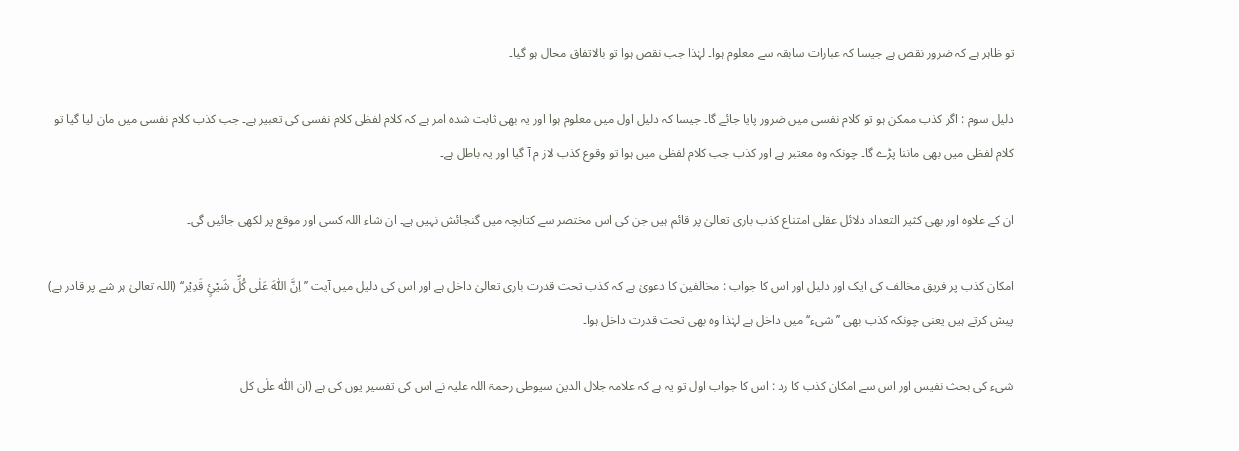تو ظاہر ہے کہ ضرور نقص ہے جیسا کہ عبارات سابقہ سے معلوم ہوا۔ لہٰذا جب نقص ہوا تو بالاتفاق محال ہو گیا۔

دلیل سوم : اگر کذب ممکن ہو تو کلام نفسی میں ضرور پایا جائے گا۔ جیسا کہ دلیل اول میں معلوم ہوا اور یہ بھی ثابت شدہ امر ہے کہ کلام لفظی کلام نفسی کی تعبیر ہے۔ جب کذب کلام نفسی میں مان لیا گیا تو کلام لفظی میں بھی ماننا پڑے گا۔ چونکہ وہ معتبر ہے اور کذب جب کلام لفظی میں ہوا تو وقوع کذب لاز م آ گیا اور یہ باطل ہے۔

ان کے علاوہ اور بھی کثیر التعداد دلائل عقلی امتناع کذب باری تعالیٰ پر قائم ہیں جن کی اس مختصر سے کتابچہ میں گنجائش نہیں ہے۔ ان شاء اللہ کسی اور موقع پر لکھی جائیں گی۔

امکان کذب پر فریق مخالف کی ایک اور دلیل اور اس کا جواب : مخالفین کا دعویٰ ہے کہ کذب تحت قدرت باری تعالیٰ داخل ہے اور اس کی دلیل میں آیت ’’اِنَّ اللّٰہَ عَلٰی کُلِّ شَیْئٍ قَدِیْر‘‘ (اللہ تعالیٰ ہر شے پر قادر ہے) پیش کرتے ہیں یعنی چونکہ کذب بھی ’’شیء‘‘ میں داخل ہے لہٰذا وہ بھی تحت قدرت داخل ہوا۔

شیء کی بحث نفیس اور اس سے امکان کذب کا رد : اس کا جواب اول تو یہ ہے کہ علامہ جلال الدین سیوطی رحمۃ اللہ علیہ نے اس کی تفسیر یوں کی ہے (ان اللّٰہ علٰی کل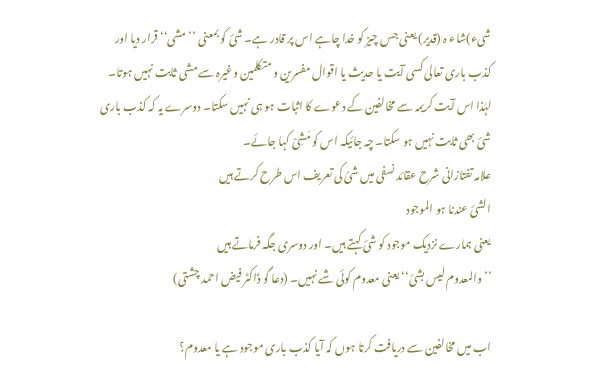شیء)شاء ہ (قدیر) یعنی جس چیز کو خدا چاہے اس پر قادر ہے۔ شیٔ کو بمعنی ’’مشی‘‘ قرار دیا اور کذب باری تعالیٰ کسی آیت یا حدیث یا اقوال مفسرین و متکلمین وغیرہ سے مشی ثابت نہیں ہوتا۔ لہٰذا اس آیت کریمہ سے مخالفین کے دعوے کا اثبات ہو ہی نہیں سکتا۔ دوسرے یہ کہ کذب باری شیٔ بھی ثابت نہیں ہو سکتا۔ چہ جائیکہ اس کو مَشِیْ کہا جائے۔
علامہ تفتازانی شرح عقائد نسفی میں شیٔ کی تعریف اس طرح کرتے ہیں
الشئ عندنا ہو الموجود
یعنی ہمارے نزدیک موجود کو شیٔ کہتے ہیں۔ اور دوسری جگہ فرماتے ہیں
’’والمعدوم لیس بشئ‘‘ یعنی معدوم کوئی شے نہیں۔ (دعا گو ڈاکٹر فیض احمد چشتی)

اب میں مخالفین سے دریافت کرتا ہوں کہ آیا کذب باری موجود ہے یا معدوم؟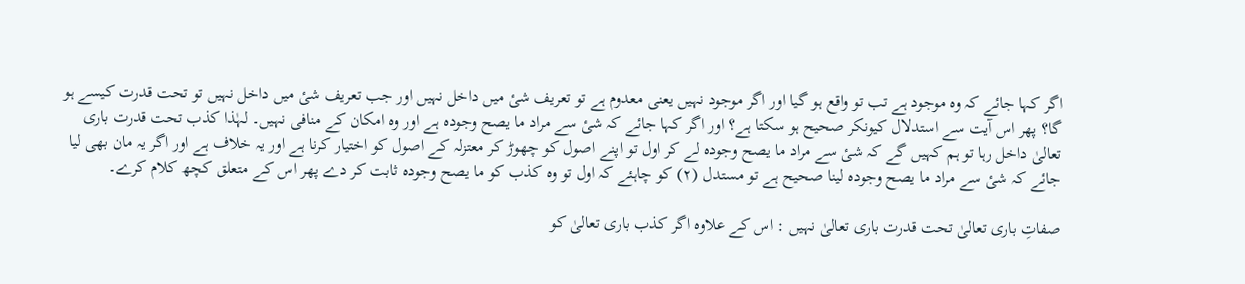اگر کہا جائے کہ وہ موجود ہے تب تو واقع ہو گیا اور اگر موجود نہیں یعنی معدوم ہے تو تعریف شیٔ میں داخل نہیں اور جب تعریف شیٔ میں داخل نہیں تو تحت قدرت کیسے ہو گا؟ پھر اس آیت سے استدلال کیونکر صحیح ہو سکتا ہے؟ اور اگر کہا جائے کہ شیٔ سے مراد ما یصح وجودہ ہے اور وہ امکان کے منافی نہیں۔ لہٰذا کذب تحت قدرت باری تعالیٰ داخل رہا تو ہم کہیں گے کہ شیٔ سے مراد ما یصح وجودہ لے کر اول تو اپنے اصول کو چھوڑ کر معتزلہ کے اصول کو اختیار کرنا ہے اور یہ خلاف ہے اور اگر یہ مان بھی لیا جائے کہ شیٔ سے مراد ما یصح وجودہ لینا صحیح ہے تو مستدل (۲) کو چاہئے کہ اول تو وہ کذب کو ما یصح وجودہ ثابت کر دے پھر اس کے متعلق کچھ کلام کرے۔

صفاتِ باری تعالیٰ تحت قدرت باری تعالیٰ نہیں : اس کے علاوہ اگر کذب باری تعالیٰ کو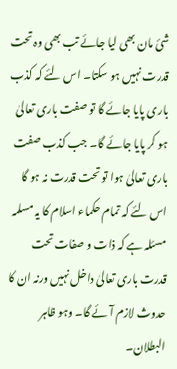شیٔ مان بھی لیا جائے تب بھی وہ تحت قدرت نہیں ہو سکتا۔ اس لئے کہ کذب باری پایا جائے گا تو صفت باری تعالیٰ ہو کر پایا جائے گا۔ جب کذب صفت باری تعالیٰ ہوا تو تحت قدرت نہ ہو گا اس لئے کہ تمام حکماء اسلام کا یہ مسلمہ مسئلہ ہے کہ ذات و صفات تحت قدرت باری تعالیٰ داخل نہیں ورنہ ان کا حدوث لازم آئے گا۔ وہو ظاہر البطلان۔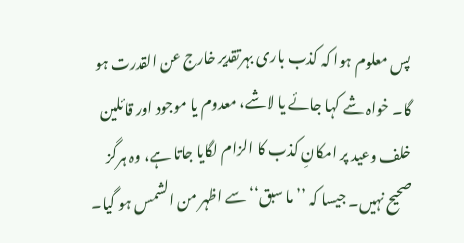پس معلوم ہوا کہ کذب باری بہرتقدیر خارج عن القدرت ہو گا۔ خواہ شے کہا جائے یا لاشے، معدوم یا موجود اور قائلین خلف وعید پر امکانِ کذب کا الزام لگایا جاتا ہے، وہ ہرگز صحیح نہیں۔ جیسا کہ ’’ما سبق‘‘ سے اظہر من الشمس ہو گیا۔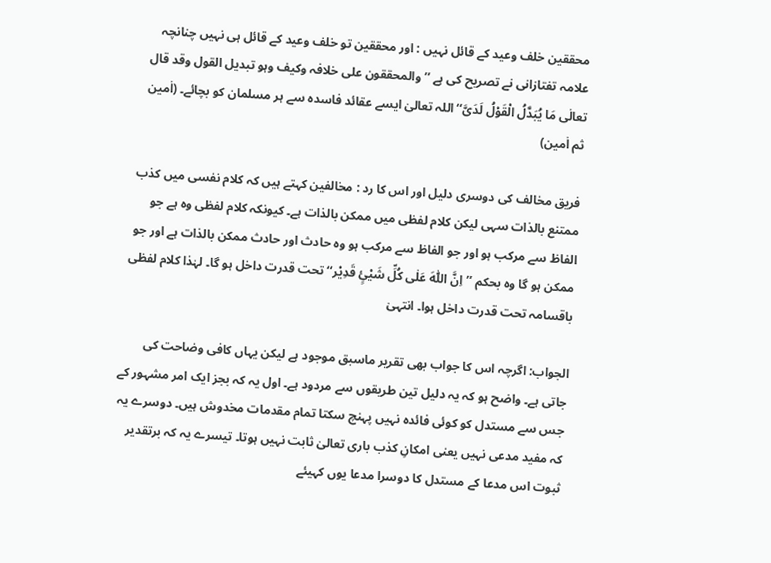محققین خلف وعید کے قائل نہیں : اور محققین تو خلف وعید کے قائل ہی نہیں چنانچہ علامہ تفتازانی نے تصریح کی ہے ’’والمحققون علی خلافہ وکیف وہو تبدیل القول وقد قال تعالٰی مَا یُبَدَّلُ الْقَوْلُ لَدَیَّ‘‘ اللہ تعالیٰ ایسے عقائد فاسدہ سے ہر مسلمان کو بچائے۔ (اٰمین ثم اٰمین)

فریق مخالف کی دوسری دلیل اور اس کا رد : مخالفین کہتے ہیں کہ کلام نفسی میں کذب ممتنع بالذات سہی لیکن کلام لفظی میں ممکن بالذات ہے۔ کیونکہ کلام لفظی وہ ہے جو الفاظ سے مرکب ہو اور جو الفاظ سے مرکب ہو وہ حادث اور حادث ممکن بالذات ہے اور جو ممکن ہو گا وہ بحکم ’’اِنَّ اللّٰہَ عَلٰی کُلِّ شَیْئٍ قَدِیْر‘‘ تحت قدرت داخل ہو گا۔ لہٰذا کلام لفظی باقسامہ تحت قدرت داخل ہوا۔ انتہیٰ

الجواب: اگرچہ اس کا جواب بھی تقریر ماسبق موجود ہے لیکن یہاں کافی وضاحت کی جاتی ہے۔ واضح ہو کہ یہ دلیل تین طریقوں سے مردود ہے۔ اول یہ کہ بجز ایک امر مشہور کے جس سے مستدل کو کوئی فائدہ نہیں پہنچ سکتا تمام مقدمات مخدوش ہیں۔ دوسرے یہ کہ مفید مدعی نہیں یعنی امکانِ کذب باری تعالیٰ ثابت نہیں ہوتا۔ تیسرے یہ کہ برتقدیر ثبوت اس مدعا کے مستدل کا دوسرا مدعا یوں کہیئے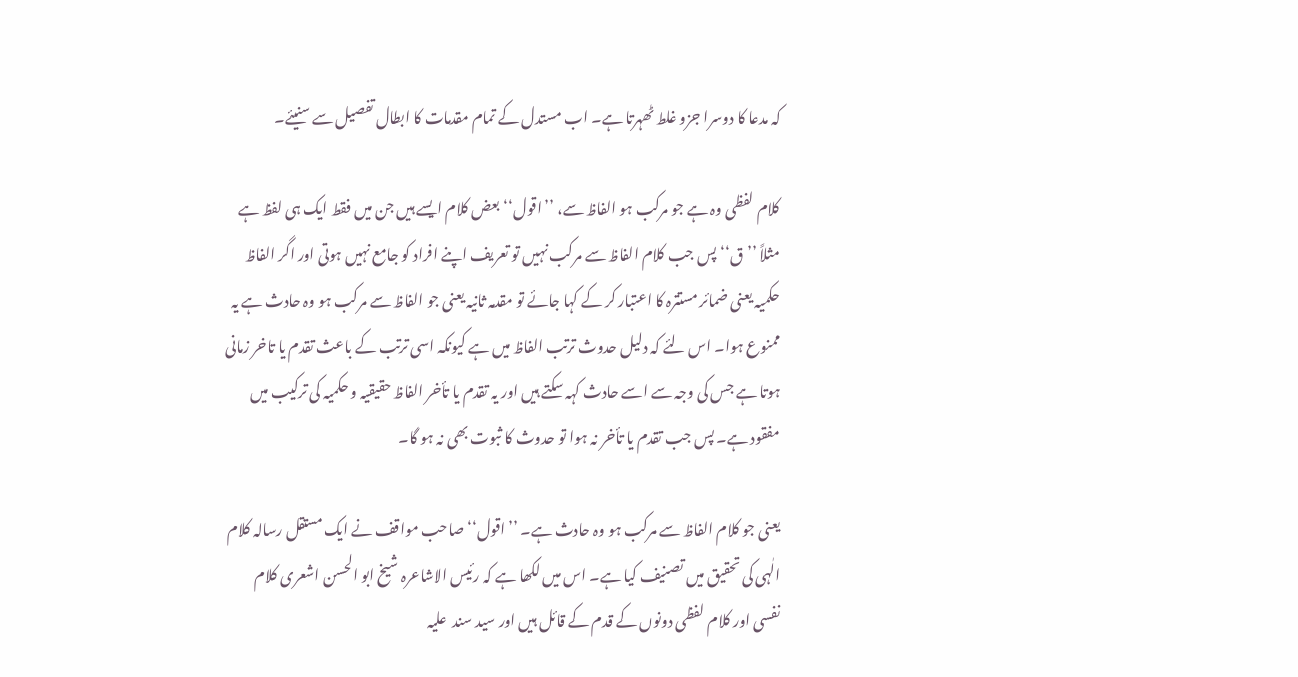کہ مدعا کا دوسرا جزو غلط ٹھہرتا ہے۔ اب مستدل کے تمام مقدمات کا ابطال تفصیل سے سنیئے۔

کلام لفظی وہ ہے جو مرکب ہو الفاظ سے، ’’اقول‘‘ بعض کلام ایسے ہیں جن میں فقط ایک ہی لفظ ہے مثلاً ’’ق‘‘ پس جب کلام الفاظ سے مرکب نہیں تو تعریف اپنے افراد کو جامع نہیں ہوتی اور اگر الفاظ حکمیہ یعنی ضمائر مستترہ کا اعتبار کر کے کہا جائے تو مقدمہ ثانیہ یعنی جو الفاظ سے مرکب ہو وہ حادث ہے یہ ممنوع ہوا۔ اس لئے کہ دلیل حدوث ترتب الفاظ میں ہے کیونکہ اسی ترتب کے باعث تقدم یا تاخر زمانی ہوتا ہے جس کی وجہ سے اسے حادث کہہ سکتے ہیں اور یہ تقدم یا تأخر الفاظ حقیقیہ و حکمیہ کی ترکیب میں مفقود ہے۔ پس جب تقدم یا تأخر نہ ہوا تو حدوث کا ثبوت بھی نہ ہو گا۔

یعنی جو کلام الفاظ سے مرکب ہو وہ حادث ہے۔ ’’اقول‘‘ صاحب مواقف نے ایک مستقل رسالہ کلام الٰہی کی تحقیق میں تصنیف کیا ہے۔ اس میں لکھا ہے کہ رئیس الاشاعرہ شیخ ابو الحسن اشعری کلام نفسی اور کلام لفظی دونوں کے قدم کے قائل ہیں اور سید سند  علیہ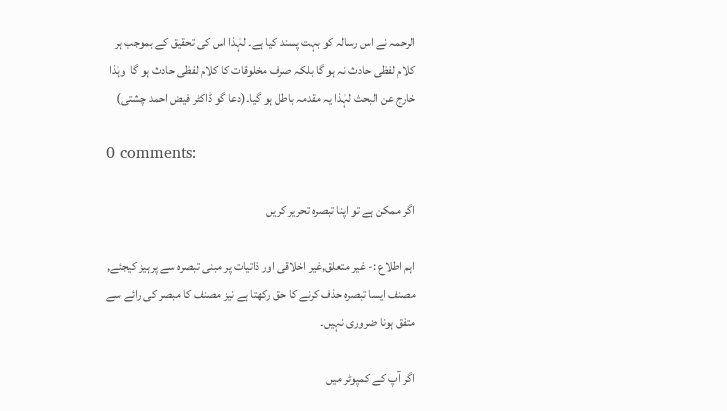الرحمہ نے اس رسالہ کو بہت پسند کیا ہے۔ لہٰذا اس کی تحقیق کے بموجب ہر کلام لفظی حادث نہ ہو گا بلکہ صرف مخلوقات کا کلام لفظی حادث ہو گا  وہٰذا خارج عن البحث لہٰذا یہ مقدمہ باطل ہو گیا۔(دعا گو ڈاکٹر فیض احمد چشتی)

0 comments:

اگر ممکن ہے تو اپنا تبصرہ تحریر کریں

اہم اطلاع :- غیر متعلق,غیر اخلاقی اور ذاتیات پر مبنی تبصرہ سے پرہیز کیجئے, مصنف ایسا تبصرہ حذف کرنے کا حق رکھتا ہے نیز مصنف کا مبصر کی رائے سے متفق ہونا ضروری نہیں۔

اگر آپ کے کمپوٹر میں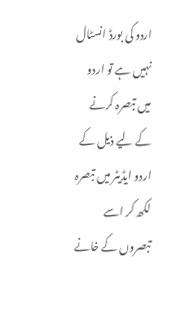اردو کی بورڈ انسٹال نہیں ہے تو اردو میں تبصرہ کرنے کے لیے ذیل کے اردو ایڈیٹر میں تبصرہ لکھ کر اسے تبصروں کے خانے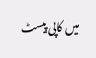میں کاپی پیسٹ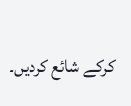کرکے شائع کردیں۔